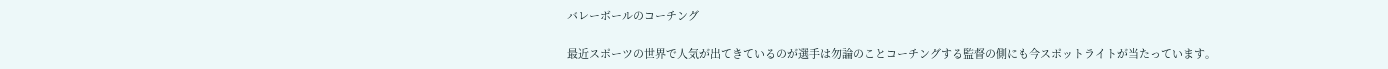バレーボールのコーチング

最近スポーツの世界で人気が出てきているのが選手は勿論のことコーチングする監督の側にも今スポットライトが当たっています。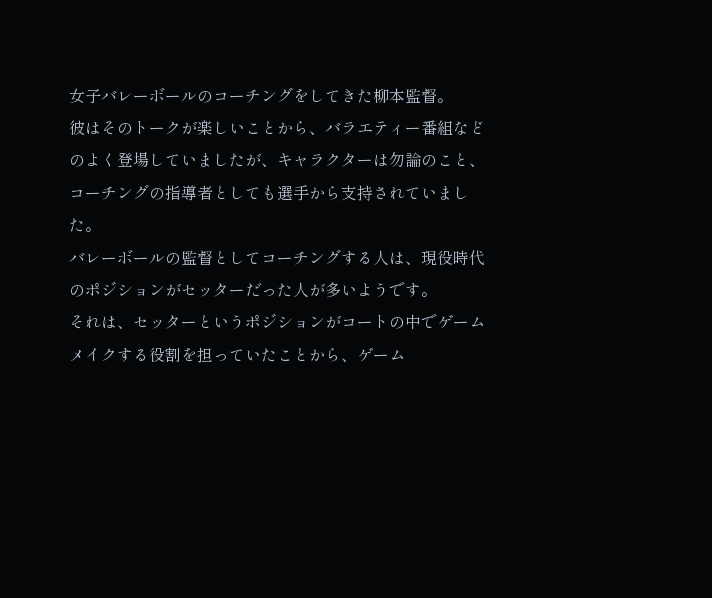女子バレーボールのコーチングをしてきた柳本監督。
彼はそのトークが楽しいことから、バラエティー番組などのよく登場していましたが、キャラクターは勿論のこと、コーチングの指導者としても選手から支持されていました。
バレーボールの監督としてコーチングする人は、現役時代のポジションがセッターだった人が多いようです。
それは、セッターというポジションがコートの中でゲームメイクする役割を担っていたことから、ゲーム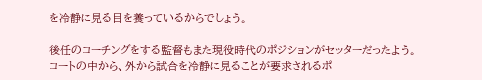を冷静に見る目を養っているからでしょう。

後任のコーチングをする監督もまた現役時代のポジションがセッターだったよう。
コートの中から、外から試合を冷静に見ることが要求されるポ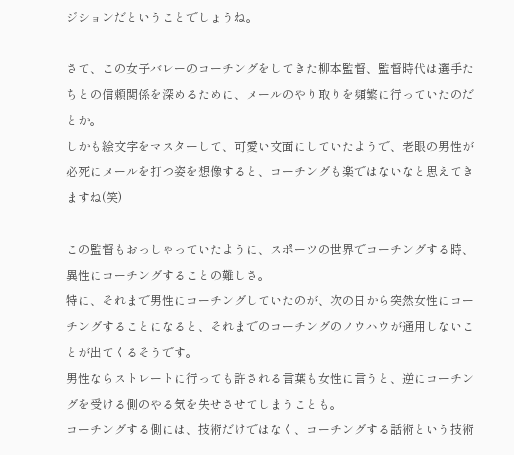ジションだということでしょうね。

さて、この女子バレーのコーチングをしてきた柳本監督、監督時代は選手たちとの信頼関係を深めるために、メールのやり取りを頻繁に行っていたのだとか。
しかも絵文字をマスターして、可愛い文面にしていたようで、老眼の男性が必死にメールを打つ姿を想像すると、コーチングも楽ではないなと思えてきますね(笑)

この監督もおっしゃっていたように、スポーツの世界でコーチングする時、異性にコーチングすることの難しさ。
特に、それまで男性にコーチングしていたのが、次の日から突然女性にコーチングすることになると、それまでのコーチングのノウハウが通用しないことが出てくるそうです。
男性ならストレートに行っても許される言葉も女性に言うと、逆にコーチングを受ける側のやる気を失せさせてしまうことも。
コーチングする側には、技術だけではなく、コーチングする話術という技術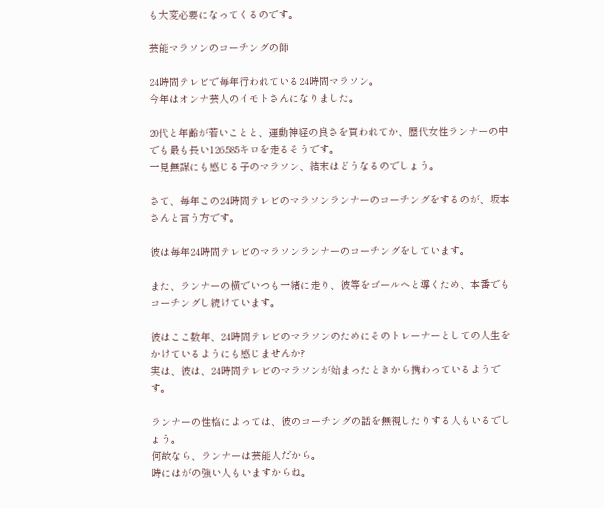も大変必要になってくるのです。

芸能マラソンのコーチングの師

24時間テレビで毎年行われている24時間マラソン。
今年はオンナ芸人のイモトさんになりました。

20代と年齢が若いことと、運動神経の良さを買われてか、歴代女性ランナーの中でも最も長い126.585キロを走るそうです。
一見無謀にも感じる子のマラソン、結末はどうなるのでしょう。

さて、毎年この24時間テレビのマラソンランナーのコーチングをするのが、坂本さんと言う方です。

彼は毎年24時間テレビのマラソンランナーのコーチングをしています。

また、ランナーの横でいつも一緒に走り、彼等をゴールへと導くため、本番でもコーチングし続けています。

彼はここ数年、24時間テレビのマラソンのためにそのトレーナーとしての人生をかけているようにも感じませんか?
実は、彼は、24時間テレビのマラソンが始まったときから携わっているようです。

ランナーの性格によっては、彼のコーチングの話を無視したりする人もいるでしょう。
何故なら、ランナーは芸能人だから。
時にはがの強い人もいますからね。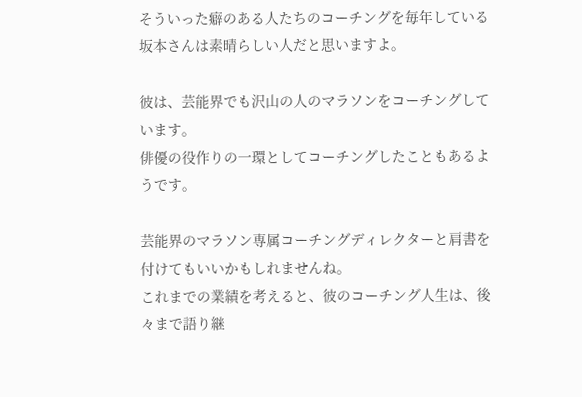そういった癖のある人たちのコーチングを毎年している坂本さんは素晴らしい人だと思いますよ。

彼は、芸能界でも沢山の人のマラソンをコーチングしています。
俳優の役作りの一環としてコーチングしたこともあるようです。

芸能界のマラソン専属コーチングディレクターと肩書を付けてもいいかもしれませんね。
これまでの業績を考えると、彼のコーチング人生は、後々まで語り継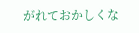がれておかしくな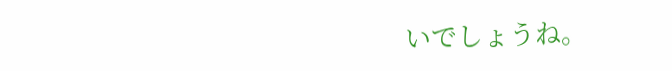いでしょうね。